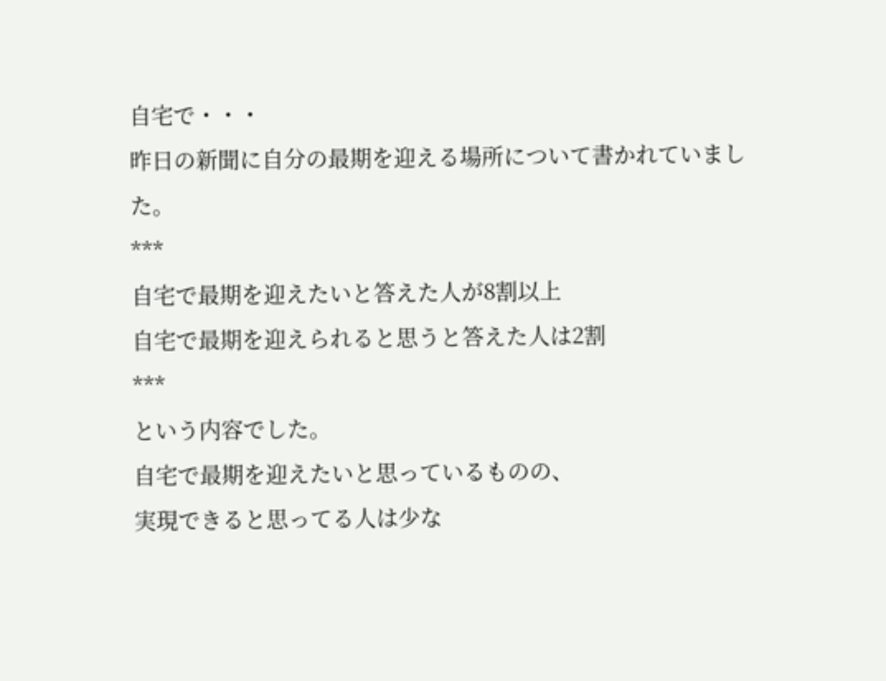自宅で・・・
昨日の新聞に自分の最期を迎える場所について書かれていました。
***
自宅で最期を迎えたいと答えた人が8割以上
自宅で最期を迎えられると思うと答えた人は2割
***
という内容でした。
自宅で最期を迎えたいと思っているものの、
実現できると思ってる人は少な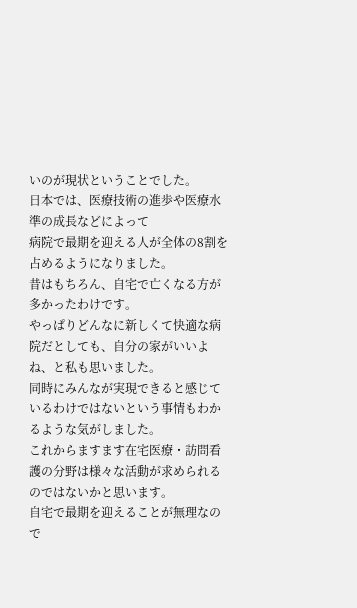いのが現状ということでした。
日本では、医療技術の進歩や医療水準の成長などによって
病院で最期を迎える人が全体の8割を占めるようになりました。
昔はもちろん、自宅で亡くなる方が多かったわけです。
やっぱりどんなに新しくて快適な病院だとしても、自分の家がいいよね、と私も思いました。
同時にみんなが実現できると感じているわけではないという事情もわかるような気がしました。
これからますます在宅医療・訪問看護の分野は様々な活動が求められるのではないかと思います。
自宅で最期を迎えることが無理なので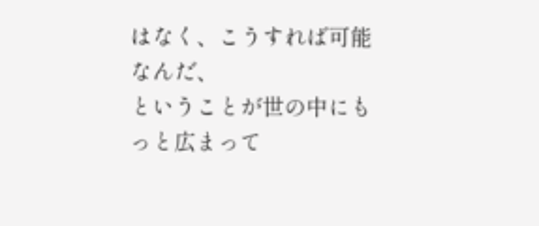はなく、こうすれば可能なんだ、
ということが世の中にもっと広まって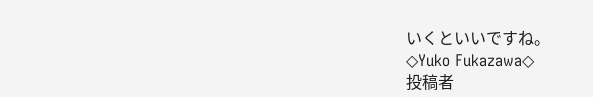いくといいですね。
◇Yuko Fukazawa◇
投稿者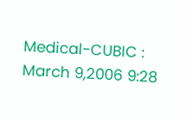Medical-CUBIC : March 9,2006 9:28